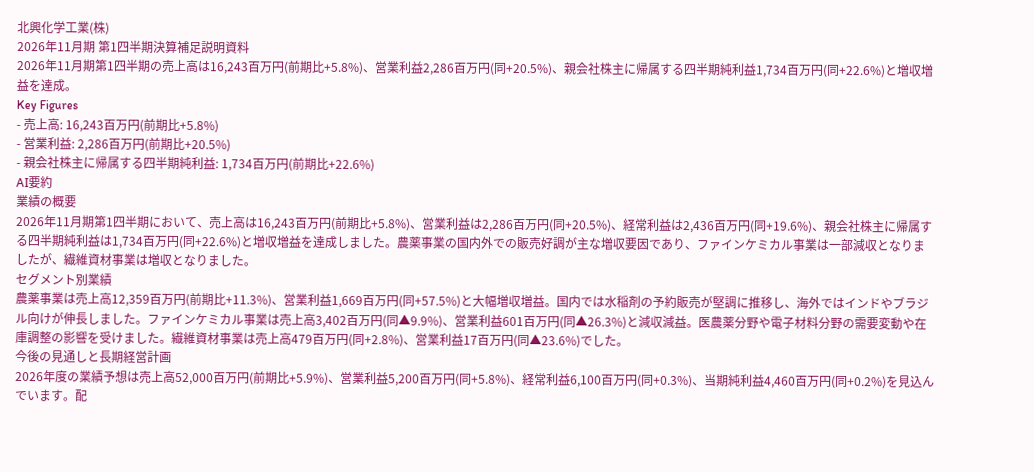北興化学工業(株)
2026年11月期 第1四半期決算補足説明資料
2026年11月期第1四半期の売上高は16,243百万円(前期比+5.8%)、営業利益2,286百万円(同+20.5%)、親会社株主に帰属する四半期純利益1,734百万円(同+22.6%)と増収増益を達成。
Key Figures
- 売上高: 16,243百万円(前期比+5.8%)
- 営業利益: 2,286百万円(前期比+20.5%)
- 親会社株主に帰属する四半期純利益: 1,734百万円(前期比+22.6%)
AI要約
業績の概要
2026年11月期第1四半期において、売上高は16,243百万円(前期比+5.8%)、営業利益は2,286百万円(同+20.5%)、経常利益は2,436百万円(同+19.6%)、親会社株主に帰属する四半期純利益は1,734百万円(同+22.6%)と増収増益を達成しました。農薬事業の国内外での販売好調が主な増収要因であり、ファインケミカル事業は一部減収となりましたが、繊維資材事業は増収となりました。
セグメント別業績
農薬事業は売上高12,359百万円(前期比+11.3%)、営業利益1,669百万円(同+57.5%)と大幅増収増益。国内では水稲剤の予約販売が堅調に推移し、海外ではインドやブラジル向けが伸長しました。ファインケミカル事業は売上高3,402百万円(同▲9.9%)、営業利益601百万円(同▲26.3%)と減収減益。医農薬分野や電子材料分野の需要変動や在庫調整の影響を受けました。繊維資材事業は売上高479百万円(同+2.8%)、営業利益17百万円(同▲23.6%)でした。
今後の見通しと長期経営計画
2026年度の業績予想は売上高52,000百万円(前期比+5.9%)、営業利益5,200百万円(同+5.8%)、経常利益6,100百万円(同+0.3%)、当期純利益4,460百万円(同+0.2%)を見込んでいます。配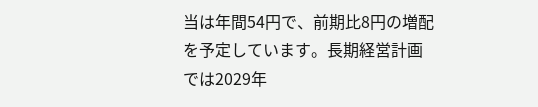当は年間54円で、前期比8円の増配を予定しています。長期経営計画では2029年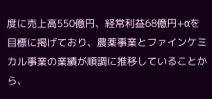度に売上高550億円、経常利益68億円+αを目標に掲げており、農薬事業とファインケミカル事業の業績が順調に推移していることから、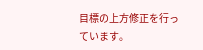目標の上方修正を行っています。